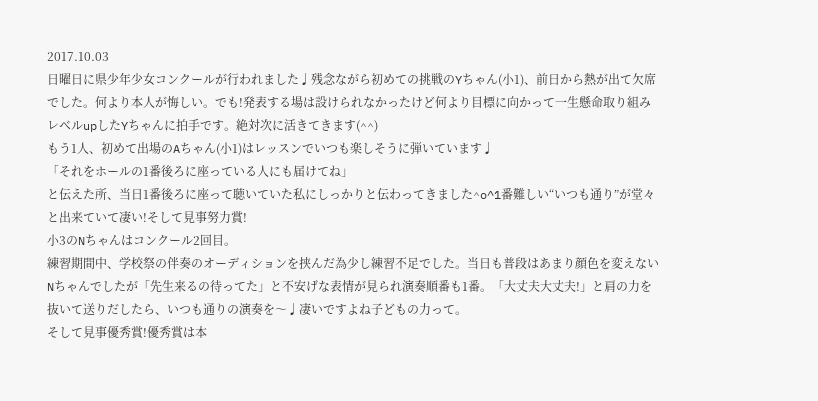2017.10.03
日曜日に県少年少女コンクールが行われました♩残念ながら初めての挑戦のYちゃん(小1)、前日から熱が出て欠席でした。何より本人が悔しい。でも!発表する場は設けられなかったけど何より目標に向かって一生懸命取り組みレベルupしたYちゃんに拍手です。絶対次に活きてきます(^^)
もう1人、初めて出場のAちゃん(小1)はレッスンでいつも楽しそうに弾いています♩
「それをホールの1番後ろに座っている人にも届けてね」
と伝えた所、当日1番後ろに座って聴いていた私にしっかりと伝わってきました^o^1番難しい“いつも通り”が堂々と出来ていて凄い!そして見事努力賞!
小3のNちゃんはコンクール2回目。
練習期間中、学校祭の伴奏のオーディションを挟んだ為少し練習不足でした。当日も普段はあまり顔色を変えないNちゃんでしたが「先生来るの待ってた」と不安げな表情が見られ演奏順番も1番。「大丈夫大丈夫!」と肩の力を抜いて送りだしたら、いつも通りの演奏を〜♩凄いですよね子どもの力って。
そして見事優秀賞!優秀賞は本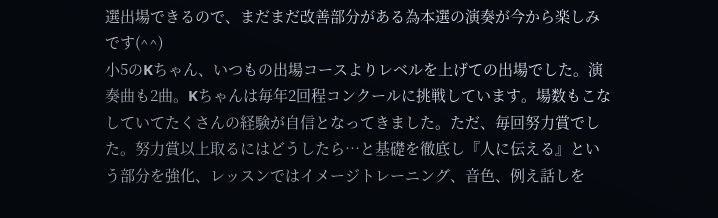選出場できるので、まだまだ改善部分がある為本選の演奏が今から楽しみです(^^)
小5のKちゃん、いつもの出場コースよりレベルを上げての出場でした。演奏曲も2曲。Kちゃんは毎年2回程コンクールに挑戦しています。場数もこなしていてたくさんの経験が自信となってきました。ただ、毎回努力賞でした。努力賞以上取るにはどうしたら…と基礎を徹底し『人に伝える』という部分を強化、レッスンではイメージトレーニング、音色、例え話しを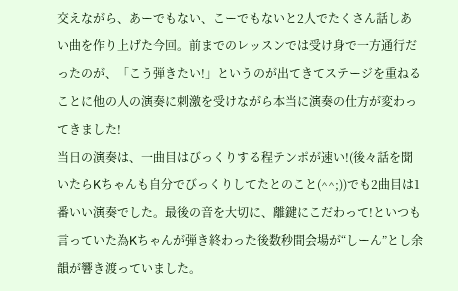交えながら、あーでもない、こーでもないと2人でたくさん話しあい曲を作り上げた今回。前までのレッスンでは受け身で一方通行だったのが、「こう弾きたい!」というのが出てきてステージを重ねることに他の人の演奏に刺激を受けながら本当に演奏の仕方が変わってきました!
当日の演奏は、一曲目はびっくりする程テンポが速い!(後々話を聞いたらKちゃんも自分でびっくりしてたとのこと(^^;))でも2曲目は1番いい演奏でした。最後の音を大切に、離鍵にこだわって!といつも言っていた為Kちゃんが弾き終わった後数秒間会場が“しーん”とし余韻が響き渡っていました。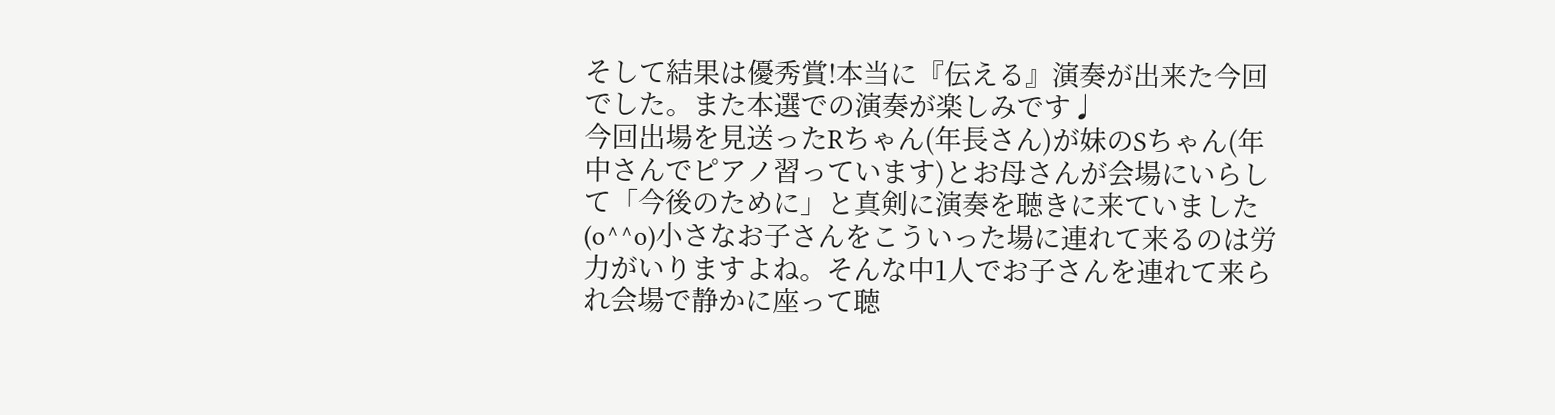そして結果は優秀賞!本当に『伝える』演奏が出来た今回でした。また本選での演奏が楽しみです♩
今回出場を見送ったRちゃん(年長さん)が妹のSちゃん(年中さんでピアノ習っています)とお母さんが会場にいらして「今後のために」と真剣に演奏を聴きに来ていました(o^^o)小さなお子さんをこういった場に連れて来るのは労力がいりますよね。そんな中1人でお子さんを連れて来られ会場で静かに座って聴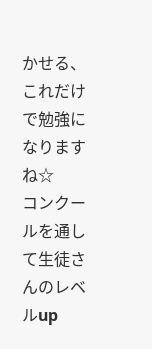かせる、これだけで勉強になりますね☆
コンクールを通して生徒さんのレベルup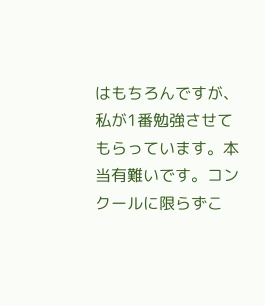はもちろんですが、私が1番勉強させてもらっています。本当有難いです。コンクールに限らずこ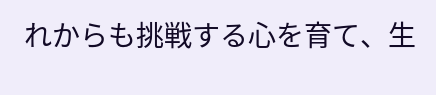れからも挑戦する心を育て、生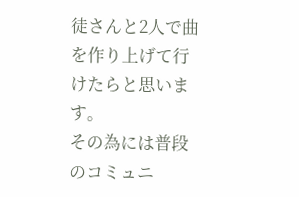徒さんと2人で曲を作り上げて行けたらと思います。
その為には普段のコミュニ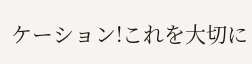ケーション!これを大切に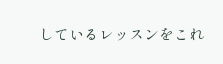しているレッスンをこれ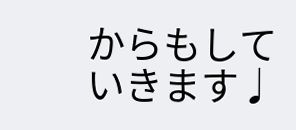からもしていきます♩